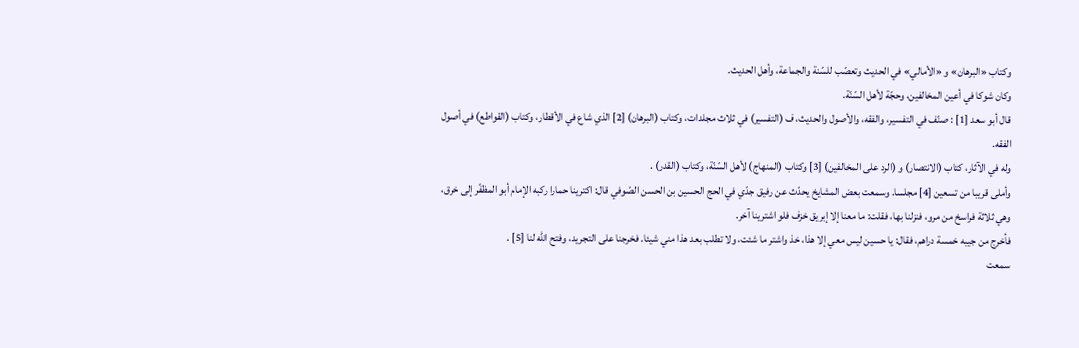وكتاب «البرهان» و «الأمالي» في الحديث وتعصّب للسّنة والجماعة، وأهل الحديث.
وكان شوكا في أعين المخالفين، وحجّة لأهل السّنّة.
قال أبو سعد [1] : صنّف في التفسير، والفقه، والأصول والحديث، ف (التفسير) في ثلاث مجلدات، وكتاب (البرهان) [2] الذي شاع في الأقطار، وكتاب (القواطع) في أصول الفقه.
وله في الآثار، كتاب (الانتصار) و (الرد على المخالفين) [3] وكتاب (المنهاج) لأهل السّنّة، وكتاب (القدر) .
وأملى قريبا من تسعين [4] مجلسا. وسمعت بعض المشايخ يحدّث عن رفيق جدّي في الحج الحسين بن الحسن الصّوفي قال: اكترينا حمارا ركبه الإمام أبو المظفّر إلى خرق، وهي ثلاثة فراسخ من مرو، فنزلنا بها، فقلت: ما معنا إلا إبريق خزف فلو اشترينا آخر.
فأخرج من جيبه خمسة دراهم، فقال: يا حسين ليس معي إلا هذا، خذ واشتر ما شئت، ولا تطلب بعد هذا مني شيئا. فخرجنا على التجريد، وفتح الله لنا [5] .
سمعت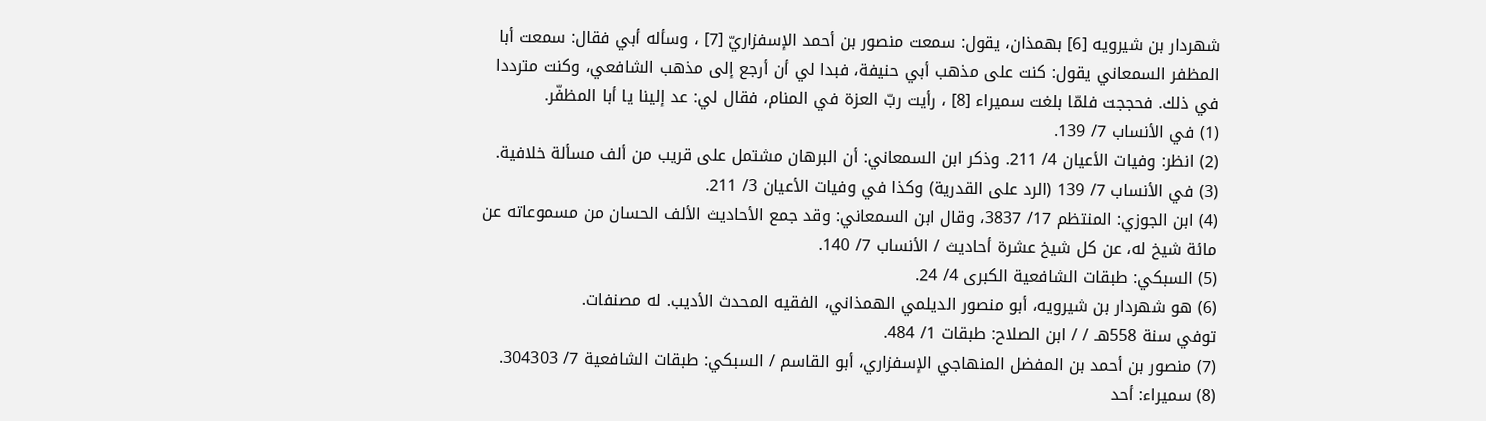شهردار بن شيرويه [6] بهمذان، يقول: سمعت منصور بن أحمد الإسفزاريّ [7] ، وسأله أبي فقال: سمعت أبا المظفر السمعاني يقول: كنت على مذهب أبي حنيفة، فبدا لي أن أرجع إلى مذهب الشافعي، وكنت مترددا في ذلك. فحججت فلمّا بلغت سميراء [8] ، رأيت ربّ العزة في المنام، فقال لي: عد إلينا يا أبا المظفّر.
(1) في الأنساب 7/ 139.
(2) انظر: وفيات الأعيان 4/ 211. وذكر ابن السمعاني: أن البرهان مشتمل على قريب من ألف مسألة خلافية.
(3) في الأنساب 7/ 139 (الرد على القدرية) وكذا في وفيات الأعيان 3/ 211.
(4) ابن الجوزي: المنتظم 17/ 3837، وقال ابن السمعاني: وقد جمع الأحاديث الألف الحسان من مسموعاته عن مائة شيخ له، عن كل شيخ عشرة أحاديث / الأنساب 7/ 140.
(5) السبكي: طبقات الشافعية الكبرى 4/ 24.
(6) هو شهردار بن شيرويه، أبو منصور الديلمي الهمذاني، الفقيه المحدث الأديب. له مصنفات.
توفي سنة 558هـ / / ابن الصلاح: طبقات 1/ 484.
(7) منصور بن أحمد بن المفضل المنهاجي الإسفزاري، أبو القاسم / السبكي: طبقات الشافعية 7/ 304303.
(8) سميراء: أحد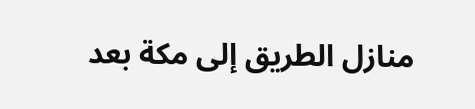منازل الطريق إلى مكة بعد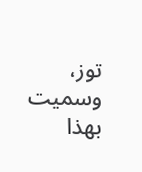توز، وسميت بهذا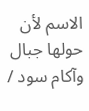الاسم لأن حولها جبال وآكام سود /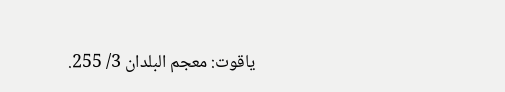ياقوت: معجم البلدان 3/ 255.